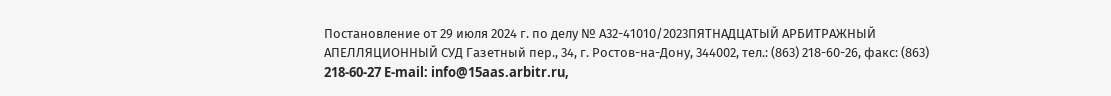Постановление от 29 июля 2024 г. по делу № А32-41010/2023ПЯТНАДЦАТЫЙ АРБИТРАЖНЫЙ АПЕЛЛЯЦИОННЫЙ СУД Газетный пер., 34, г. Ростов-на-Дону, 344002, тел.: (863) 218-60-26, факс: (863) 218-60-27 E-mail: info@15aas.arbitr.ru,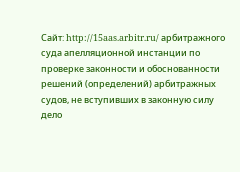Сайт: http://15aas.arbitr.ru/ арбитражного суда апелляционной инстанции по проверке законности и обоснованности решений (определений) арбитражных судов, не вступивших в законную силу дело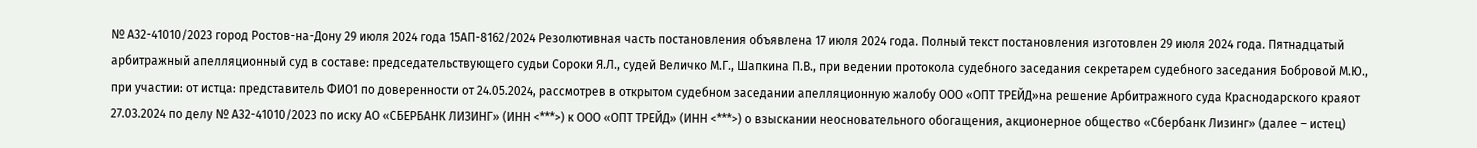№ А32-41010/2023 город Ростов-на-Дону 29 июля 2024 года 15АП-8162/2024 Резолютивная часть постановления объявлена 17 июля 2024 года. Полный текст постановления изготовлен 29 июля 2024 года. Пятнадцатый арбитражный апелляционный суд в составе: председательствующего судьи Сороки Я.Л., судей Величко М.Г., Шапкина П.В., при ведении протокола судебного заседания секретарем судебного заседания Бобровой М.Ю., при участии: от истца: представитель ФИО1 по доверенности от 24.05.2024, рассмотрев в открытом судебном заседании апелляционную жалобу ООО «ОПТ ТРЕЙД»на решение Арбитражного суда Краснодарского краяот 27.03.2024 по делу № А32-41010/2023 по иску АО «СБЕРБАНК ЛИЗИНГ» (ИНН <***>) к ООО «ОПТ ТРЕЙД» (ИНН <***>) о взыскании неосновательного обогащения, акционерное общество «Сбербанк Лизинг» (далее – истец)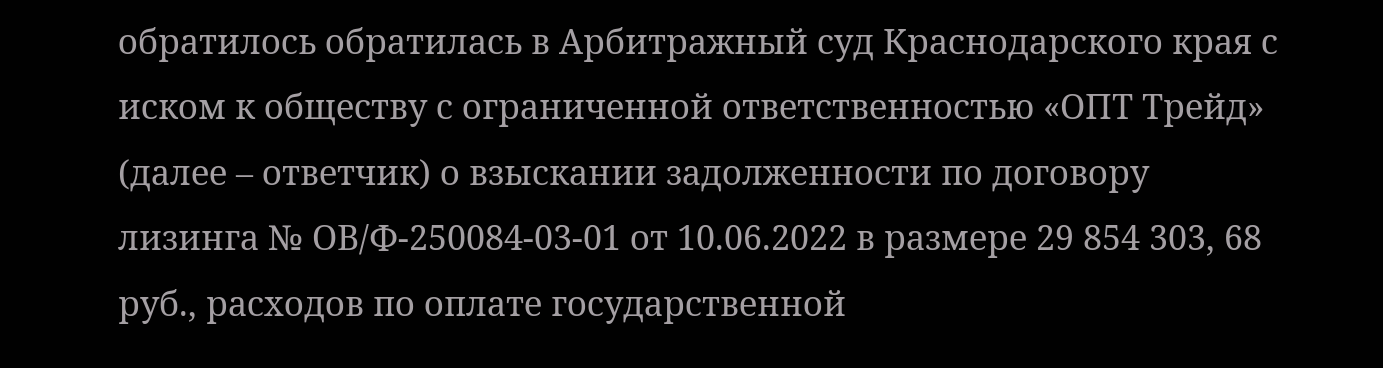обратилось обратилась в Арбитражный суд Краснодарского края с иском к обществу с ограниченной ответственностью «ОПТ Трейд» (далее – ответчик) о взыскании задолженности по договору лизинга № ОВ/Ф-250084-03-01 от 10.06.2022 в размере 29 854 303, 68 руб., расходов по оплате государственной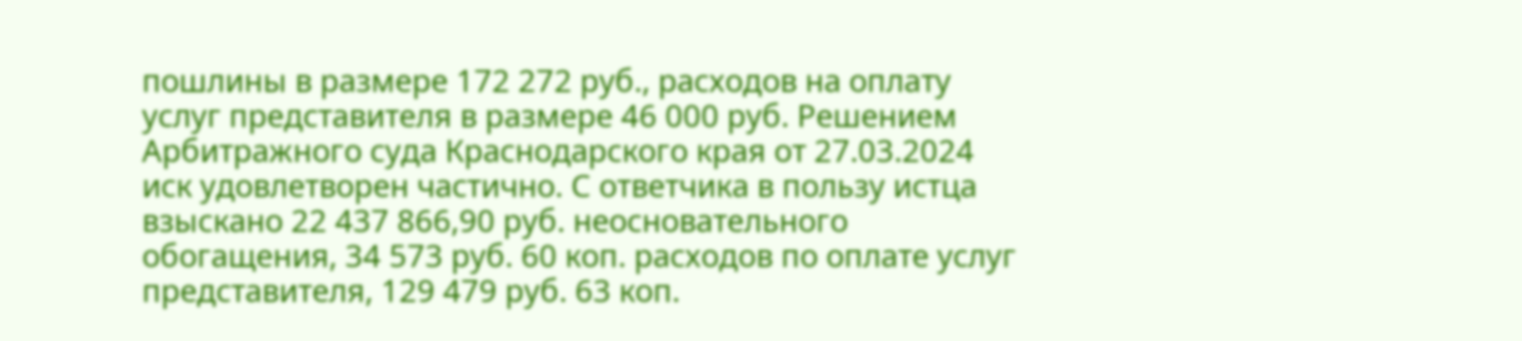пошлины в размере 172 272 руб., расходов на оплату услуг представителя в размере 46 000 руб. Решением Арбитражного суда Краснодарского края от 27.03.2024 иск удовлетворен частично. С ответчика в пользу истца взыскано 22 437 866,90 руб. неосновательного обогащения, 34 573 руб. 60 коп. расходов по оплате услуг представителя, 129 479 руб. 63 коп.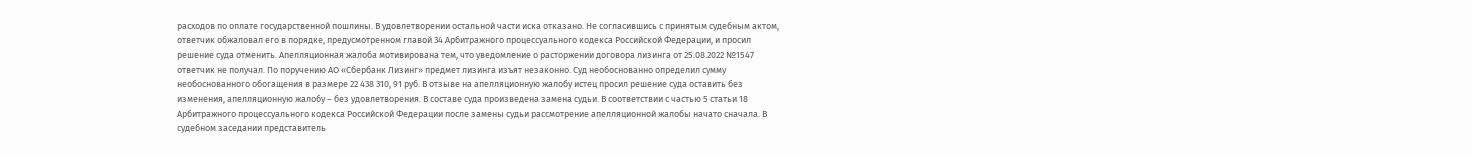расходов по оплате государственной пошлины. В удовлетворении остальной части иска отказано. Не согласившись с принятым судебным актом, ответчик обжаловал его в порядке, предусмотренном главой 34 Арбитражного процессуального кодекса Российской Федерации, и просил решение суда отменить. Апелляционная жалоба мотивирована тем, что уведомление о расторжении договора лизинга от 25.08.2022 №1547 ответчик не получал. По поручению АО «Сбербанк Лизинг» предмет лизинга изъят незаконно. Суд необоснованно определил сумму необоснованного обогащения в размере 22 438 310, 91 руб. В отзыве на апелляционную жалобу истец просил решение суда оставить без изменения, апелляционную жалобу – без удовлетворения. В составе суда произведена замена судьи. В соответствии с частью 5 статьи 18 Арбитражного процессуального кодекса Российской Федерации после замены судьи рассмотрение апелляционной жалобы начато сначала. В судебном заседании представитель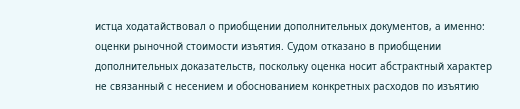истца ходатайствовал о приобщении дополнительных документов, а именно: оценки рыночной стоимости изъятия. Судом отказано в приобщении дополнительных доказательств, поскольку оценка носит абстрактный характер не связанный с несением и обоснованием конкретных расходов по изъятию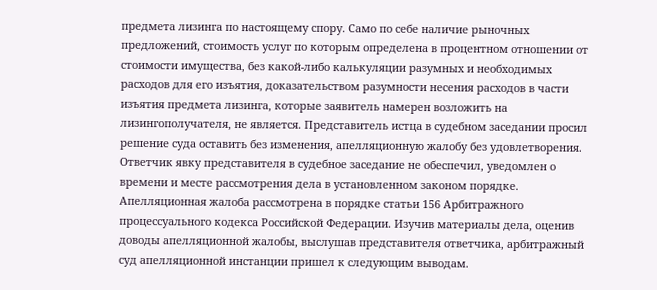предмета лизинга по настоящему спору. Само по себе наличие рыночных предложений, стоимость услуг по которым определена в процентном отношении от стоимости имущества, без какой-либо калькуляции разумных и необходимых расходов для его изъятия, доказательством разумности несения расходов в части изъятия предмета лизинга, которые заявитель намерен возложить на лизингополучателя, не является. Представитель истца в судебном заседании просил решение суда оставить без изменения, апелляционную жалобу без удовлетворения. Ответчик явку представителя в судебное заседание не обеспечил, уведомлен о времени и месте рассмотрения дела в установленном законом порядке. Апелляционная жалоба рассмотрена в порядке статьи 156 Арбитражного процессуального кодекса Российской Федерации. Изучив материалы дела, оценив доводы апелляционной жалобы, выслушав представителя ответчика, арбитражный суд апелляционной инстанции пришел к следующим выводам.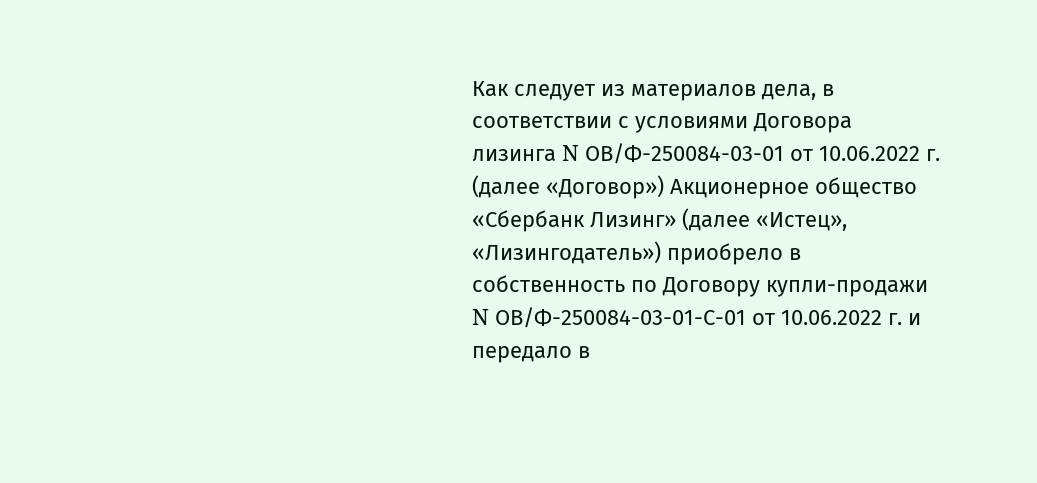Как следует из материалов дела, в соответствии с условиями Договора лизинга N ОВ/Ф-250084-03-01 от 10.06.2022 г. (далее «Договор») Акционерное общество «Сбербанк Лизинг» (далее «Истец», «Лизингодатель») приобрело в собственность по Договору купли-продажи N ОВ/Ф-250084-03-01-С-01 от 10.06.2022 г. и передало в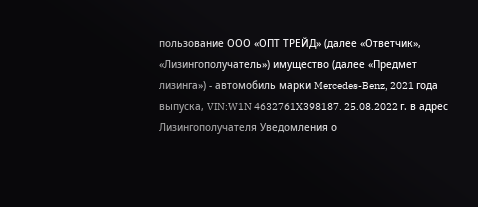пользование ООО «ОПТ ТРЕЙД» (далее «Ответчик», «Лизингополучатель») имущество (далее «Предмет лизинга») - автомобиль марки Mercedes-Benz, 2021 года выпуска, VIN:W1N 4632761X398187. 25.08.2022 г. в адрес Лизингополучателя Уведомления о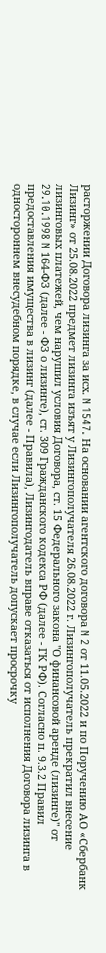расторжении Договора лизинга за исх. N 1547. На основании агентского договора N 2 от 11.05.2022 и по Поручению АО «Сбербанк Лизинг» от 25.08.2022 предмет лизинга изъят у Лизингополучателя 26.08.2022 г. Лизингополучатель прекратил внесение лизинговых платежей, чем нарушил условия Договора, ст. 15 Федерального закона "О финансовой аренде (лизинге)" от 29.10.1998 N 164-ФЗ (далее - ФЗ о лизинге), ст. 309 Гражданского кодекса РФ (далее - ГК РФ). Согласно п. 9.3.2 Правил предоставления имущества в лизинг (далее - Правила), Лизингодатель вправе отказаться от исполнения Договора лизинга в одностороннем внесудебном порядке, в случае если Лизингополучатель допускает просрочку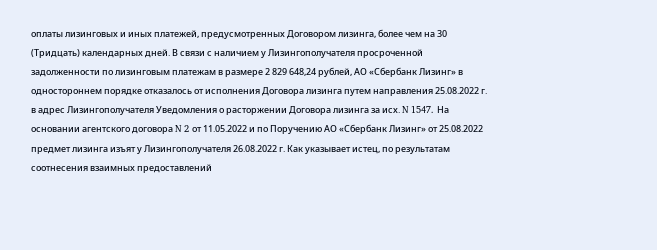оплаты лизинговых и иных платежей, предусмотренных Договором лизинга, более чем на 30 (Тридцать) календарных дней. В связи с наличием у Лизингополучателя просроченной задолженности по лизинговым платежам в размере 2 829 648,24 рублей, АО «Сбербанк Лизинг» в одностороннем порядке отказалось от исполнения Договора лизинга путем направления 25.08.2022 г. в адрес Лизингополучателя Уведомления о расторжении Договора лизинга за исх. N 1547. На основании агентского договора N 2 от 11.05.2022 и по Поручению АО «Сбербанк Лизинг» от 25.08.2022 предмет лизинга изъят у Лизингополучателя 26.08.2022 г. Как указывает истец, по результатам соотнесения взаимных предоставлений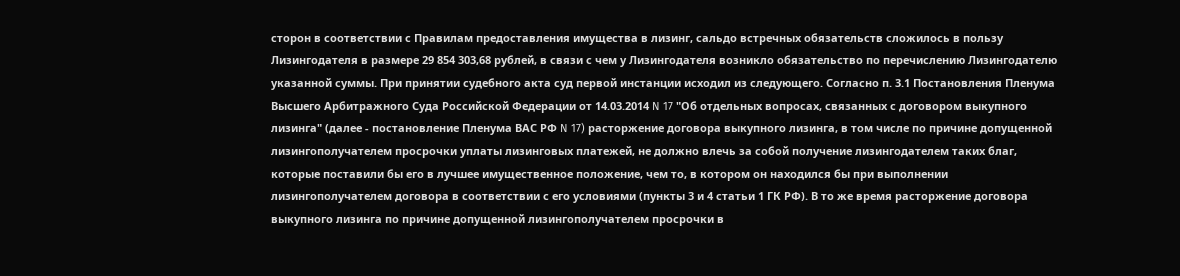сторон в соответствии с Правилам предоставления имущества в лизинг, сальдо встречных обязательств сложилось в пользу Лизингодателя в размере 29 854 303,68 рублей, в связи с чем у Лизингодателя возникло обязательство по перечислению Лизингодателю указанной суммы. При принятии судебного акта суд первой инстанции исходил из следующего. Согласно п. 3.1 Постановления Пленума Высшего Арбитражного Суда Российской Федерации от 14.03.2014 N 17 "Об отдельных вопросах, связанных с договором выкупного лизинга" (далее - постановление Пленума ВАС РФ N 17) расторжение договора выкупного лизинга, в том числе по причине допущенной лизингополучателем просрочки уплаты лизинговых платежей, не должно влечь за собой получение лизингодателем таких благ, которые поставили бы его в лучшее имущественное положение, чем то, в котором он находился бы при выполнении лизингополучателем договора в соответствии с его условиями (пункты 3 и 4 статьи 1 ГК РФ). В то же время расторжение договора выкупного лизинга по причине допущенной лизингополучателем просрочки в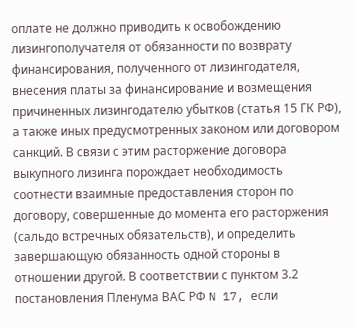оплате не должно приводить к освобождению лизингополучателя от обязанности по возврату финансирования, полученного от лизингодателя, внесения платы за финансирование и возмещения причиненных лизингодателю убытков (статья 15 ГК РФ), а также иных предусмотренных законом или договором санкций. В связи с этим расторжение договора выкупного лизинга порождает необходимость соотнести взаимные предоставления сторон по договору, совершенные до момента его расторжения (сальдо встречных обязательств), и определить завершающую обязанность одной стороны в отношении другой. В соответствии с пунктом 3.2 постановления Пленума ВАС РФ N 17, если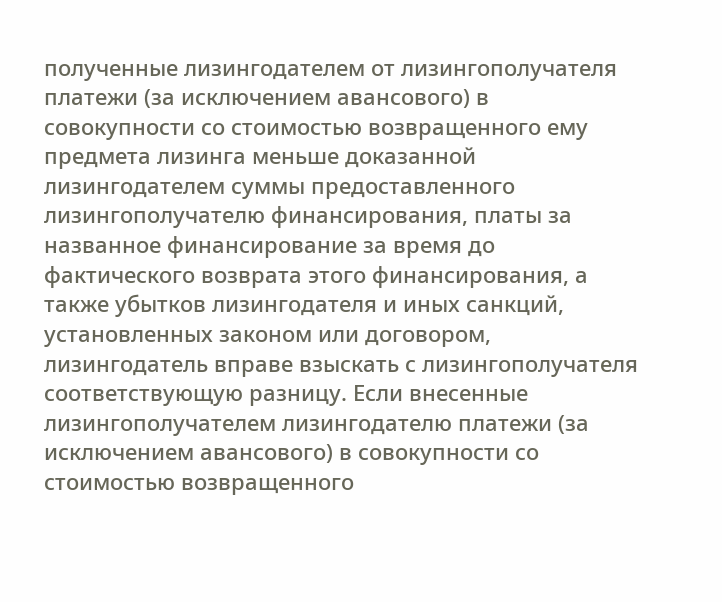полученные лизингодателем от лизингополучателя платежи (за исключением авансового) в совокупности со стоимостью возвращенного ему предмета лизинга меньше доказанной лизингодателем суммы предоставленного лизингополучателю финансирования, платы за названное финансирование за время до фактического возврата этого финансирования, а также убытков лизингодателя и иных санкций, установленных законом или договором, лизингодатель вправе взыскать с лизингополучателя соответствующую разницу. Если внесенные лизингополучателем лизингодателю платежи (за исключением авансового) в совокупности со стоимостью возвращенного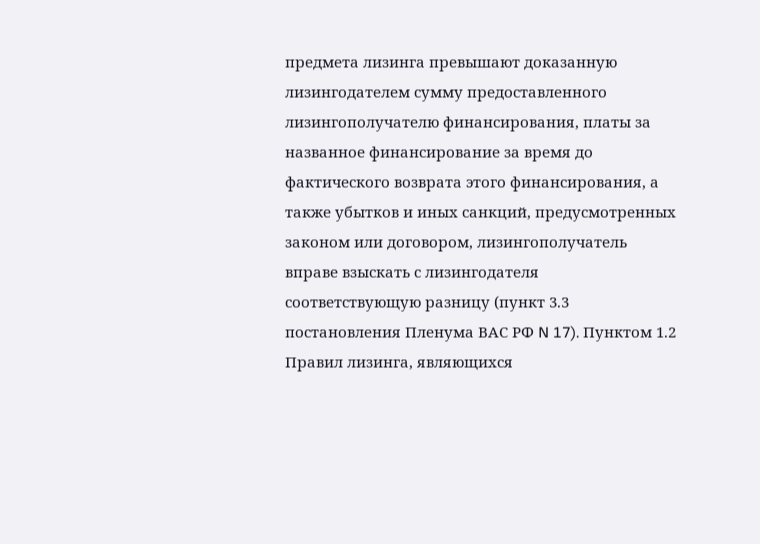предмета лизинга превышают доказанную лизингодателем сумму предоставленного лизингополучателю финансирования, платы за названное финансирование за время до фактического возврата этого финансирования, а также убытков и иных санкций, предусмотренных законом или договором, лизингополучатель вправе взыскать с лизингодателя соответствующую разницу (пункт 3.3 постановления Пленума ВАС РФ N 17). Пунктом 1.2 Правил лизинга, являющихся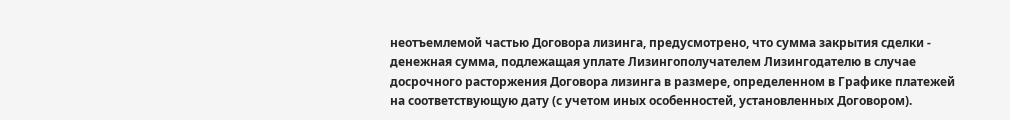неотъемлемой частью Договора лизинга, предусмотрено, что сумма закрытия сделки - денежная сумма, подлежащая уплате Лизингополучателем Лизингодателю в случае досрочного расторжения Договора лизинга в размере, определенном в Графике платежей на соответствующую дату (с учетом иных особенностей, установленных Договором).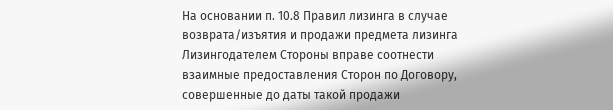На основании п. 10.8 Правил лизинга в случае возврата/изъятия и продажи предмета лизинга Лизингодателем Стороны вправе соотнести взаимные предоставления Сторон по Договору, совершенные до даты такой продажи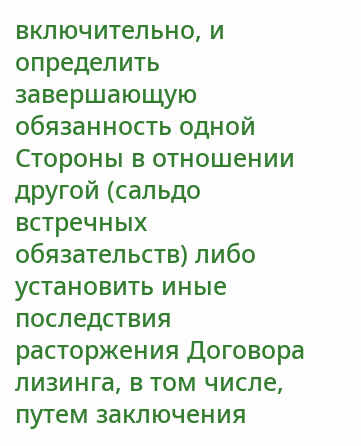включительно, и определить завершающую обязанность одной Стороны в отношении другой (сальдо встречных обязательств) либо установить иные последствия расторжения Договора лизинга, в том числе, путем заключения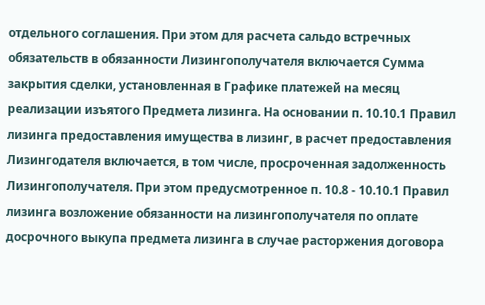отдельного соглашения. При этом для расчета сальдо встречных обязательств в обязанности Лизингополучателя включается Сумма закрытия сделки, установленная в Графике платежей на месяц реализации изъятого Предмета лизинга. На основании п. 10.10.1 Правил лизинга предоставления имущества в лизинг, в расчет предоставления Лизингодателя включается, в том числе, просроченная задолженность Лизингополучателя. При этом предусмотренное п. 10.8 - 10.10.1 Правил лизинга возложение обязанности на лизингополучателя по оплате досрочного выкупа предмета лизинга в случае расторжения договора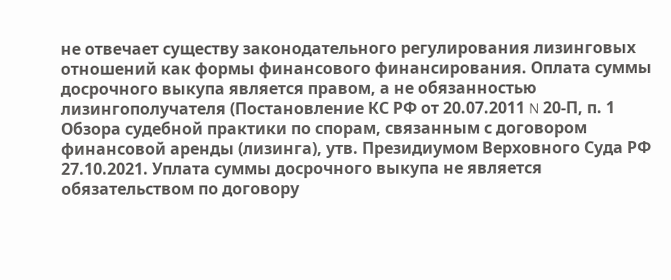не отвечает существу законодательного регулирования лизинговых отношений как формы финансового финансирования. Оплата суммы досрочного выкупа является правом, а не обязанностью лизингополучателя (Постановление КС РФ от 20.07.2011 N 20-П, п. 1 Обзора судебной практики по спорам, связанным с договором финансовой аренды (лизинга), утв. Президиумом Верховного Суда РФ 27.10.2021. Уплата суммы досрочного выкупа не является обязательством по договору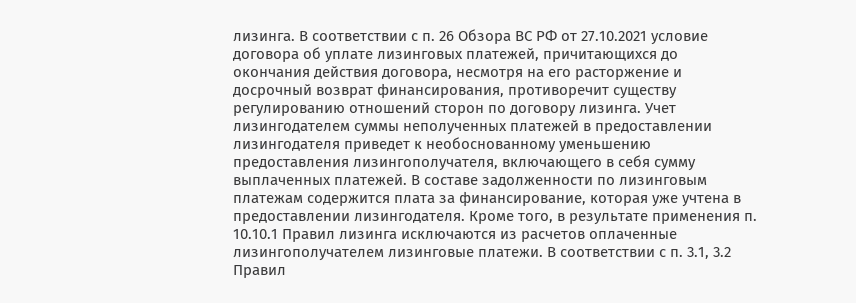лизинга. В соответствии с п. 26 Обзора ВС РФ от 27.10.2021 условие договора об уплате лизинговых платежей, причитающихся до окончания действия договора, несмотря на его расторжение и досрочный возврат финансирования, противоречит существу регулированию отношений сторон по договору лизинга. Учет лизингодателем суммы неполученных платежей в предоставлении лизингодателя приведет к необоснованному уменьшению предоставления лизингополучателя, включающего в себя сумму выплаченных платежей. В составе задолженности по лизинговым платежам содержится плата за финансирование, которая уже учтена в предоставлении лизингодателя. Кроме того, в результате применения п. 10.10.1 Правил лизинга исключаются из расчетов оплаченные лизингополучателем лизинговые платежи. В соответствии с п. 3.1, 3.2 Правил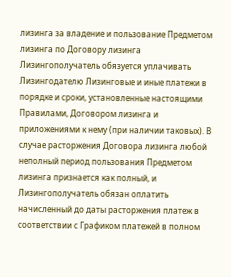лизинга за владение и пользование Предметом лизинга по Договору лизинга Лизингополучатель обязуется уплачивать Лизингодателю Лизинговые и иные платежи в порядке и сроки, установленные настоящими Правилами, Договором лизинга и приложениями к нему (при наличии таковых). В случае расторжения Договора лизинга любой неполный период пользования Предметом лизинга признается как полный, и Лизингополучатель обязан оплатить начисленный до даты расторжения платеж в соответствии с Графиком платежей в полном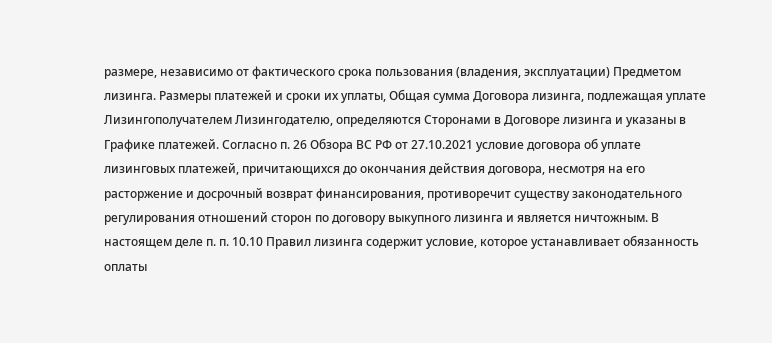размере, независимо от фактического срока пользования (владения, эксплуатации) Предметом лизинга. Размеры платежей и сроки их уплаты, Общая сумма Договора лизинга, подлежащая уплате Лизингополучателем Лизингодателю, определяются Сторонами в Договоре лизинга и указаны в Графике платежей. Согласно п. 26 Обзора ВС РФ от 27.10.2021 условие договора об уплате лизинговых платежей, причитающихся до окончания действия договора, несмотря на его расторжение и досрочный возврат финансирования, противоречит существу законодательного регулирования отношений сторон по договору выкупного лизинга и является ничтожным. В настоящем деле п. п. 10.10 Правил лизинга содержит условие, которое устанавливает обязанность оплаты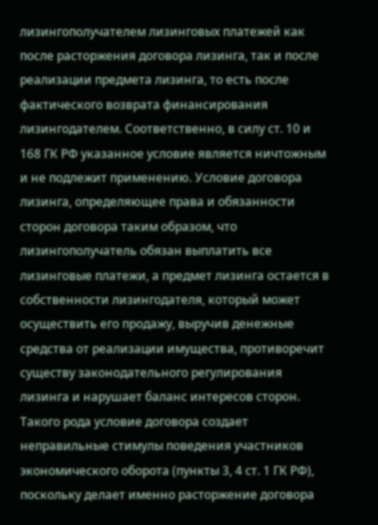лизингополучателем лизинговых платежей как после расторжения договора лизинга, так и после реализации предмета лизинга, то есть после фактического возврата финансирования лизингодателем. Соответственно, в силу ст. 10 и 168 ГК РФ указанное условие является ничтожным и не подлежит применению. Условие договора лизинга, определяющее права и обязанности сторон договора таким образом, что лизингополучатель обязан выплатить все лизинговые платежи, а предмет лизинга остается в собственности лизингодателя, который может осуществить его продажу, выручив денежные средства от реализации имущества, противоречит существу законодательного регулирования лизинга и нарушает баланс интересов сторон. Такого рода условие договора создает неправильные стимулы поведения участников экономического оборота (пункты 3, 4 ст. 1 ГК РФ), поскольку делает именно расторжение договора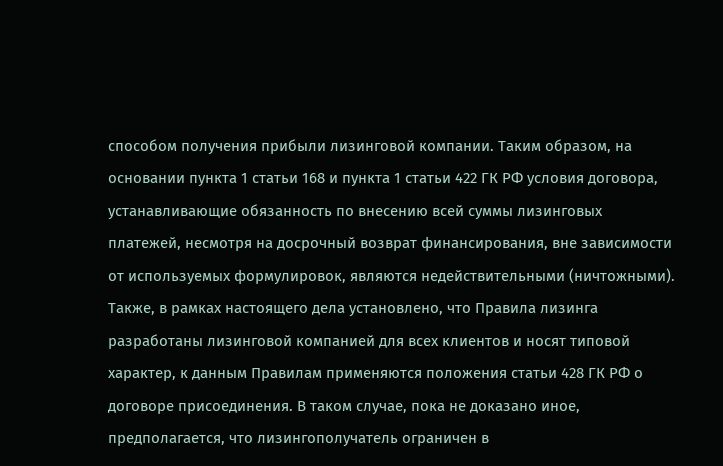способом получения прибыли лизинговой компании. Таким образом, на основании пункта 1 статьи 168 и пункта 1 статьи 422 ГК РФ условия договора, устанавливающие обязанность по внесению всей суммы лизинговых платежей, несмотря на досрочный возврат финансирования, вне зависимости от используемых формулировок, являются недействительными (ничтожными). Также, в рамках настоящего дела установлено, что Правила лизинга разработаны лизинговой компанией для всех клиентов и носят типовой характер, к данным Правилам применяются положения статьи 428 ГК РФ о договоре присоединения. В таком случае, пока не доказано иное, предполагается, что лизингополучатель ограничен в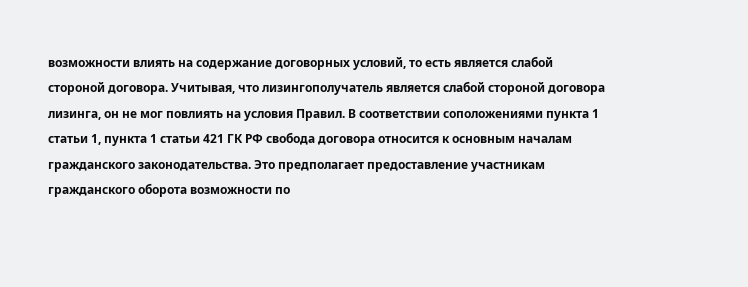возможности влиять на содержание договорных условий, то есть является слабой стороной договора. Учитывая, что лизингополучатель является слабой стороной договора лизинга, он не мог повлиять на условия Правил. В соответствии соположениями пункта 1 статьи 1, пункта 1 статьи 421 ГК РФ свобода договора относится к основным началам гражданского законодательства. Это предполагает предоставление участникам гражданского оборота возможности по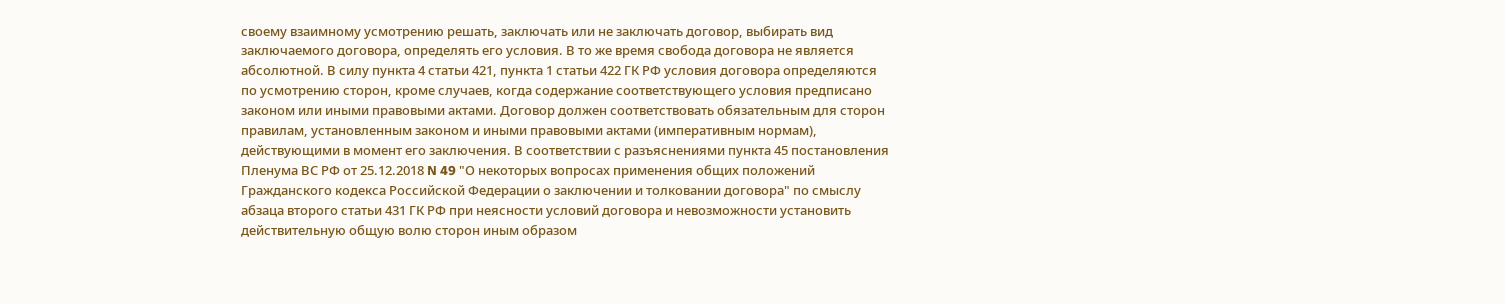своему взаимному усмотрению решать, заключать или не заключать договор, выбирать вид заключаемого договора, определять его условия. В то же время свобода договора не является абсолютной. В силу пункта 4 статьи 421, пункта 1 статьи 422 ГК РФ условия договора определяются по усмотрению сторон, кроме случаев, когда содержание соответствующего условия предписано законом или иными правовыми актами. Договор должен соответствовать обязательным для сторон правилам, установленным законом и иными правовыми актами (императивным нормам), действующими в момент его заключения. В соответствии с разъяснениями пункта 45 постановления Пленума ВС РФ от 25.12.2018 N 49 "О некоторых вопросах применения общих положений Гражданского кодекса Российской Федерации о заключении и толковании договора" по смыслу абзаца второго статьи 431 ГК РФ при неясности условий договора и невозможности установить действительную общую волю сторон иным образом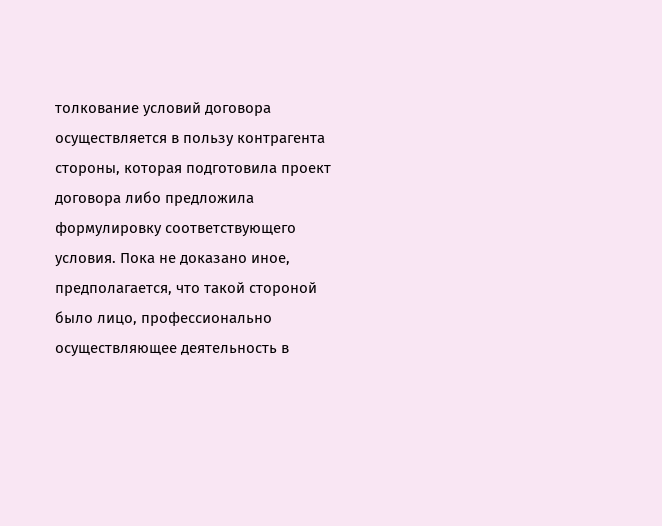толкование условий договора осуществляется в пользу контрагента стороны, которая подготовила проект договора либо предложила формулировку соответствующего условия. Пока не доказано иное, предполагается, что такой стороной было лицо, профессионально осуществляющее деятельность в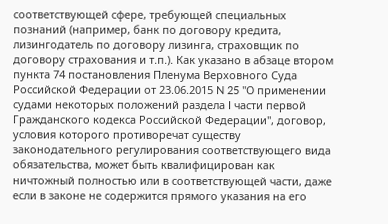соответствующей сфере, требующей специальных познаний (например, банк по договору кредита, лизингодатель по договору лизинга, страховщик по договору страхования и т.п.). Как указано в абзаце втором пункта 74 постановления Пленума Верховного Суда Российской Федерации от 23.06.2015 N 25 "О применении судами некоторых положений раздела I части первой Гражданского кодекса Российской Федерации", договор, условия которого противоречат существу законодательного регулирования соответствующего вида обязательства, может быть квалифицирован как ничтожный полностью или в соответствующей части, даже если в законе не содержится прямого указания на его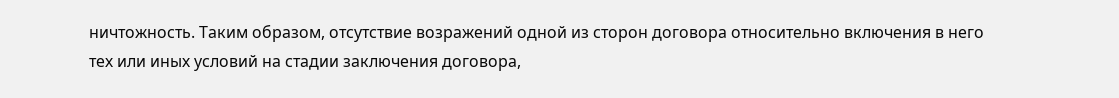ничтожность. Таким образом, отсутствие возражений одной из сторон договора относительно включения в него тех или иных условий на стадии заключения договора,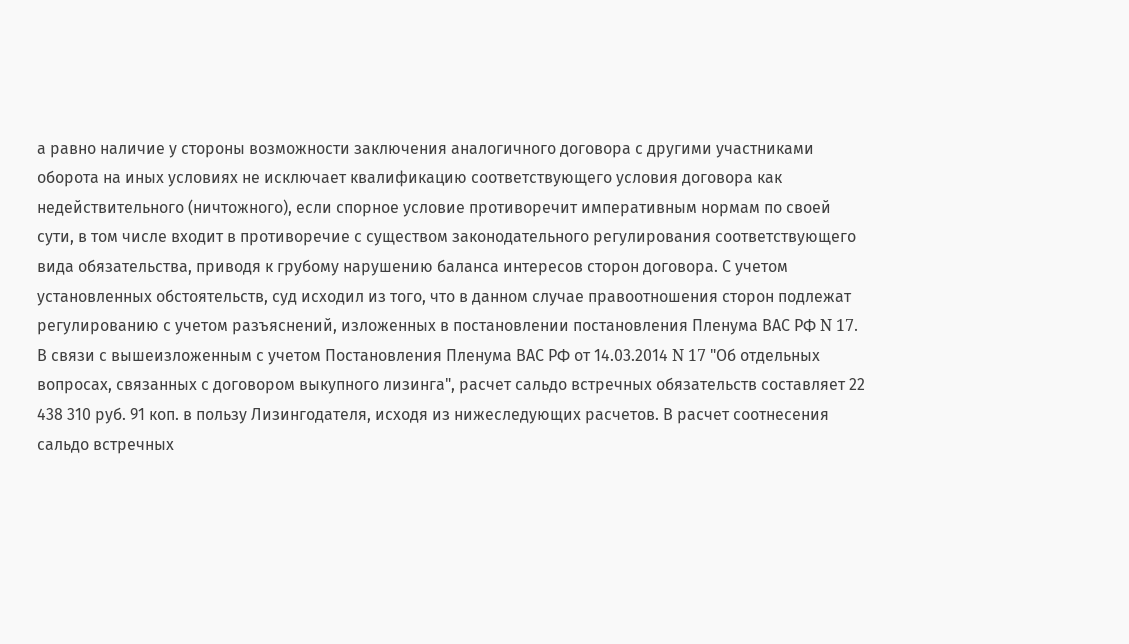а равно наличие у стороны возможности заключения аналогичного договора с другими участниками оборота на иных условиях не исключает квалификацию соответствующего условия договора как недействительного (ничтожного), если спорное условие противоречит императивным нормам по своей сути, в том числе входит в противоречие с существом законодательного регулирования соответствующего вида обязательства, приводя к грубому нарушению баланса интересов сторон договора. С учетом установленных обстоятельств, суд исходил из того, что в данном случае правоотношения сторон подлежат регулированию с учетом разъяснений, изложенных в постановлении постановления Пленума ВАС РФ N 17. В связи с вышеизложенным с учетом Постановления Пленума ВАС РФ от 14.03.2014 N 17 "Об отдельных вопросах, связанных с договором выкупного лизинга", расчет сальдо встречных обязательств составляет 22 438 310 руб. 91 коп. в пользу Лизингодателя, исходя из нижеследующих расчетов. В расчет соотнесения сальдо встречных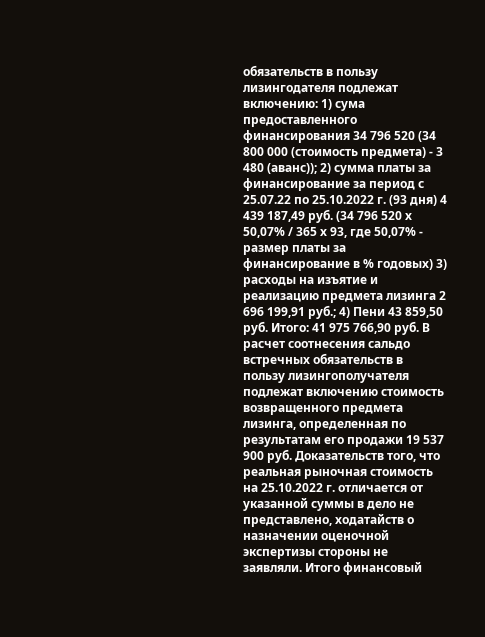обязательств в пользу лизингодателя подлежат включению: 1) сума предоставленного финансирования 34 796 520 (34 800 000 (стоимость предмета) - 3 480 (аванс)); 2) сумма платы за финансирование за период с 25.07.22 по 25.10.2022 г. (93 дня) 4 439 187,49 руб. (34 796 520 х 50,07% / 365 х 93, где 50,07% - размер платы за финансирование в % годовых) 3) расходы на изъятие и реализацию предмета лизинга 2 696 199,91 руб.; 4) Пени 43 859,50 руб. Итого: 41 975 766,90 руб. В расчет соотнесения сальдо встречных обязательств в пользу лизингополучателя подлежат включению стоимость возвращенного предмета лизинга, определенная по результатам его продажи 19 537 900 руб. Доказательств того, что реальная рыночная стоимость на 25.10.2022 г. отличается от указанной суммы в дело не представлено, ходатайств о назначении оценочной экспертизы стороны не заявляли. Итого финансовый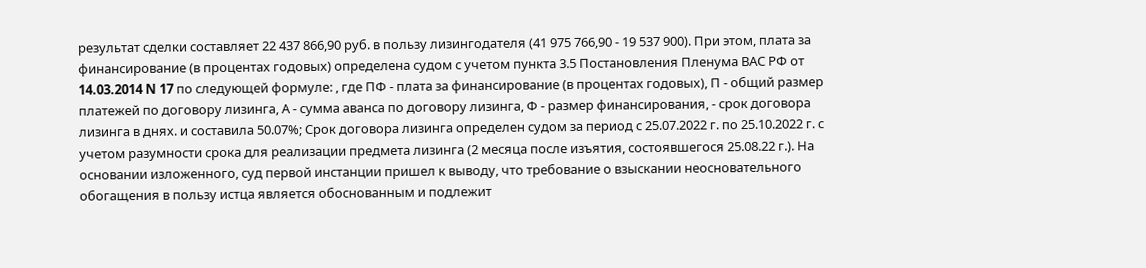результат сделки составляет 22 437 866,90 руб. в пользу лизингодателя (41 975 766,90 - 19 537 900). При этом, плата за финансирование (в процентах годовых) определена судом с учетом пункта 3.5 Постановления Пленума ВАС РФ от 14.03.2014 N 17 по следующей формуле: , где ПФ - плата за финансирование (в процентах годовых), П - общий размер платежей по договору лизинга, А - сумма аванса по договору лизинга, Ф - размер финансирования, - срок договора лизинга в днях. и составила 50.07%; Срок договора лизинга определен судом за период с 25.07.2022 г. по 25.10.2022 г. с учетом разумности срока для реализации предмета лизинга (2 месяца после изъятия, состоявшегося 25.08.22 г.). На основании изложенного, суд первой инстанции пришел к выводу, что требование о взыскании неосновательного обогащения в пользу истца является обоснованным и подлежит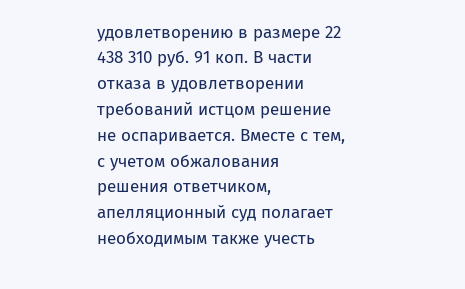удовлетворению в размере 22 438 310 руб. 91 коп. В части отказа в удовлетворении требований истцом решение не оспаривается. Вместе с тем, с учетом обжалования решения ответчиком, апелляционный суд полагает необходимым также учесть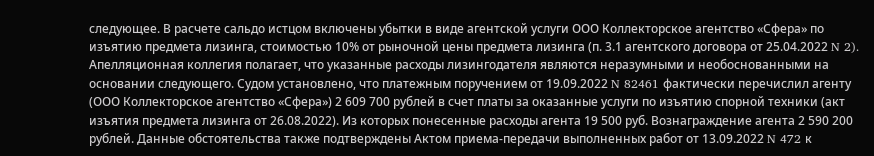следующее. В расчете сальдо истцом включены убытки в виде агентской услуги ООО Коллекторское агентство «Сфера» по изъятию предмета лизинга, стоимостью 10% от рыночной цены предмета лизинга (п. 3.1 агентского договора от 25.04.2022 N 2). Апелляционная коллегия полагает, что указанные расходы лизингодателя являются неразумными и необоснованными на основании следующего. Судом установлено, что платежным поручением от 19.09.2022 N 82461 фактически перечислил агенту (ООО Коллекторское агентство «Сфера») 2 609 700 рублей в счет платы за оказанные услуги по изъятию спорной техники (акт изъятия предмета лизинга от 26.08.2022). Из которых понесенные расходы агента 19 500 руб. Вознаграждение агента 2 590 200 рублей. Данные обстоятельства также подтверждены Актом приема-передачи выполненных работ от 13.09.2022 N 472 к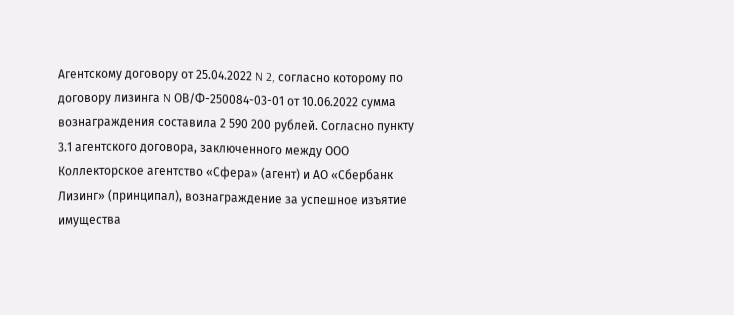Агентскому договору от 25.04.2022 N 2, согласно которому по договору лизинга N ОВ/Ф-250084-03-01 от 10.06.2022 сумма вознаграждения составила 2 590 200 рублей. Согласно пункту 3.1 агентского договора, заключенного между ООО Коллекторское агентство «Сфера» (агент) и АО «Сбербанк Лизинг» (принципал), вознаграждение за успешное изъятие имущества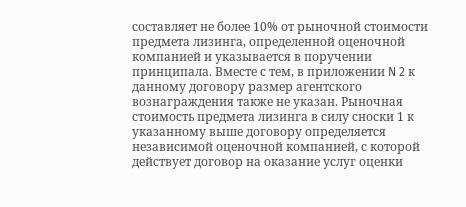составляет не более 10% от рыночной стоимости предмета лизинга, определенной оценочной компанией и указывается в поручении принципала. Вместе с тем, в приложении N 2 к данному договору размер агентского вознаграждения также не указан. Рыночная стоимость предмета лизинга в силу сноски 1 к указанному выше договору определяется независимой оценочной компанией, с которой действует договор на оказание услуг оценки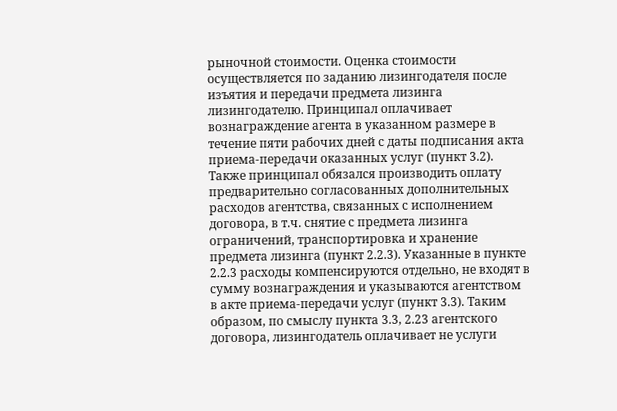рыночной стоимости. Оценка стоимости осуществляется по заданию лизингодателя после изъятия и передачи предмета лизинга лизингодателю. Принципал оплачивает вознаграждение агента в указанном размере в течение пяти рабочих дней с даты подписания акта приема-передачи оказанных услуг (пункт 3.2). Также принципал обязался производить оплату предварительно согласованных дополнительных расходов агентства, связанных с исполнением договора, в т.ч. снятие с предмета лизинга ограничений, транспортировка и хранение предмета лизинга (пункт 2.2.3). Указанные в пункте 2.2.3 расходы компенсируются отдельно, не входят в сумму вознаграждения и указываются агентством в акте приема-передачи услуг (пункт 3.3). Таким образом, по смыслу пункта 3.3, 2.23 агентского договора, лизингодатель оплачивает не услуги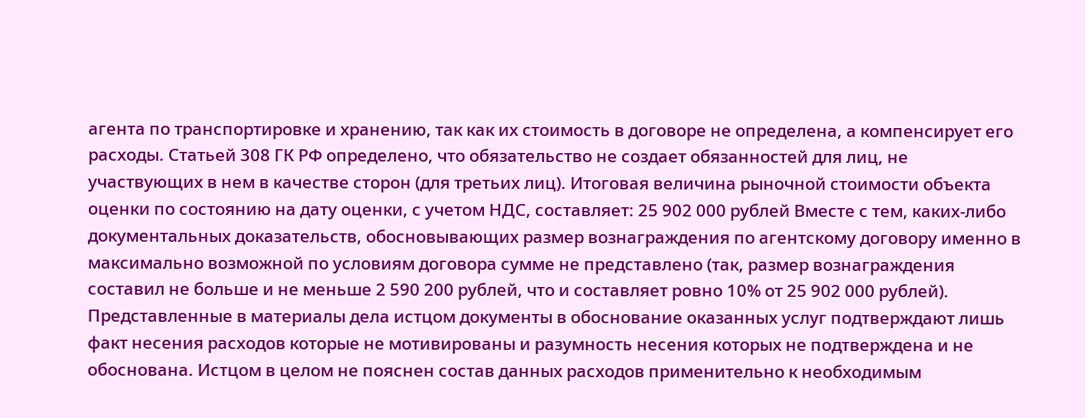агента по транспортировке и хранению, так как их стоимость в договоре не определена, а компенсирует его расходы. Статьей 308 ГК РФ определено, что обязательство не создает обязанностей для лиц, не участвующих в нем в качестве сторон (для третьих лиц). Итоговая величина рыночной стоимости объекта оценки по состоянию на дату оценки, с учетом НДС, составляет: 25 902 000 рублей Вместе с тем, каких-либо документальных доказательств, обосновывающих размер вознаграждения по агентскому договору именно в максимально возможной по условиям договора сумме не представлено (так, размер вознаграждения составил не больше и не меньше 2 590 200 рублей, что и составляет ровно 10% от 25 902 000 рублей). Представленные в материалы дела истцом документы в обоснование оказанных услуг подтверждают лишь факт несения расходов которые не мотивированы и разумность несения которых не подтверждена и не обоснована. Истцом в целом не пояснен состав данных расходов применительно к необходимым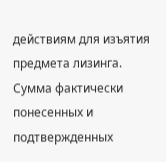действиям для изъятия предмета лизинга. Сумма фактически понесенных и подтвержденных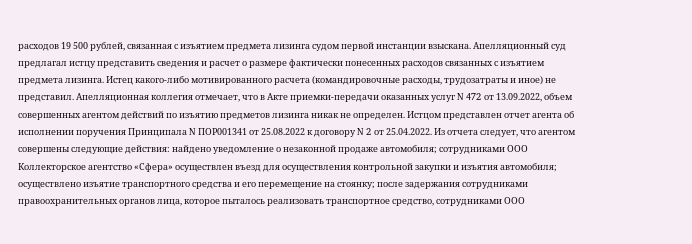расходов 19 500 рублей, связанная с изъятием предмета лизинга судом первой инстанции взыскана. Апелляционный суд предлагал истцу представить сведения и расчет о размере фактически понесенных расходов связанных с изъятием предмета лизинга. Истец какого-либо мотивированного расчета (командировочные расходы, трудозатраты и иное) не представил. Апелляционная коллегия отмечает, что в Акте приемки-передачи оказанных услуг N 472 от 13.09.2022, объем совершенных агентом действий по изъятию предметов лизинга никак не определен. Истцом представлен отчет агента об исполнении поручения Принципала N ПОР001341 от 25.08.2022 к договору N 2 от 25.04.2022. Из отчета следует, что агентом совершены следующие действия: найдено уведомление о незаконной продаже автомобиля; сотрудниками ООО Коллекторское агентство «Сфера» осуществлен въезд для осуществления контрольной закупки и изъятия автомобиля; осуществлено изъятие транспортного средства и его перемещение на стоянку; после задержания сотрудниками правоохранительных органов лица, которое пыталось реализовать транспортное средство, сотрудниками ООО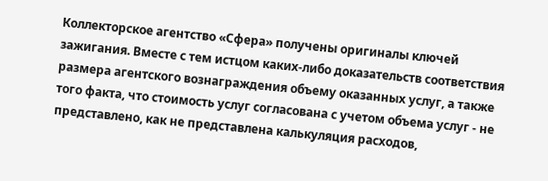Коллекторское агентство «Сфера» получены оригиналы ключей зажигания. Вместе с тем истцом каких-либо доказательств соответствия размера агентского вознаграждения объему оказанных услуг, а также того факта, что стоимость услуг согласована с учетом объема услуг - не представлено, как не представлена калькуляция расходов,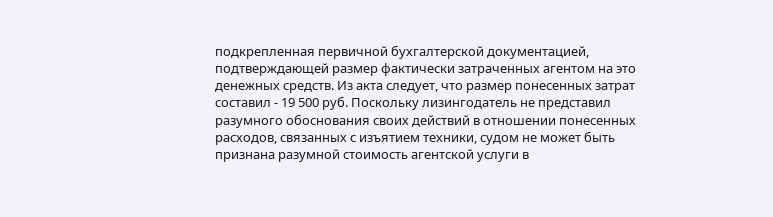подкрепленная первичной бухгалтерской документацией, подтверждающей размер фактически затраченных агентом на это денежных средств. Из акта следует, что размер понесенных затрат составил - 19 500 руб. Поскольку лизингодатель не представил разумного обоснования своих действий в отношении понесенных расходов, связанных с изъятием техники, судом не может быть признана разумной стоимость агентской услуги в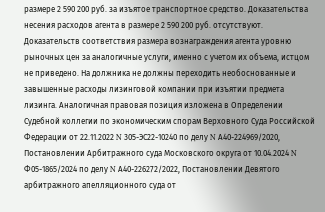размере 2 590 200 руб. за изъятое транспортное средство. Доказательства несения расходов агента в размере 2 590 200 руб. отсутствуют. Доказательств соответствия размера вознаграждения агента уровню рыночных цен за аналогичные услуги, именно с учетом их объема, истцом не приведено. На должника не должны переходить необоснованные и завышенные расходы лизинговой компании при изъятии предмета лизинга. Аналогичная правовая позиция изложена в Определении Судебной коллегии по экономическим спорам Верховного Суда Российской Федерации от 22.11.2022 N 305-ЭС22-10240 по делу N А40-224969/2020, Постановлении Арбитражного суда Московского округа от 10.04.2024 N Ф05-1865/2024 по делу N А40-226272/2022, Постановлении Девятого арбитражного апелляционного суда от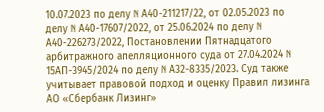10.07.2023 по делу N А40-211217/22, от 02.05.2023 по делу N А40-17607/2022, от 25.06.2024 по делу N А40-226273/2022, Постановлении Пятнадцатого арбитражного апелляционного суда от 27.04.2024 N 15АП-3945/2024 по делу N А32-8335/2023. Суд также учитывает правовой подход и оценку Правил лизинга АО «Сбербанк Лизинг»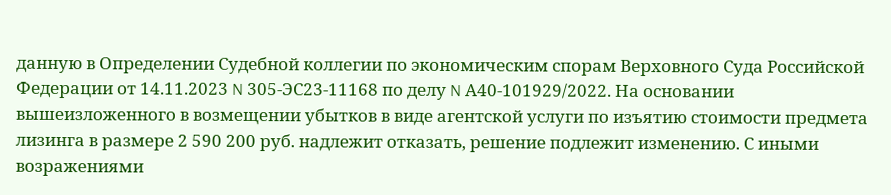данную в Определении Судебной коллегии по экономическим спорам Верховного Суда Российской Федерации от 14.11.2023 N 305-ЭС23-11168 по делу N А40-101929/2022. На основании вышеизложенного в возмещении убытков в виде агентской услуги по изъятию стоимости предмета лизинга в размере 2 590 200 руб. надлежит отказать, решение подлежит изменению. С иными возражениями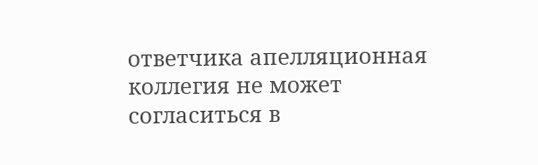ответчика апелляционная коллегия не может согласиться в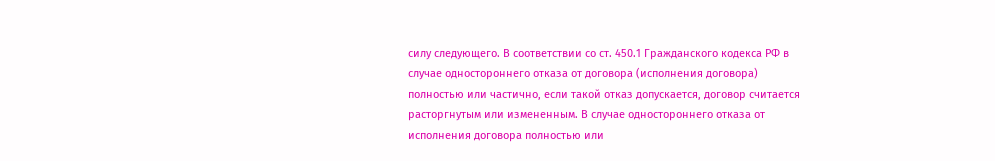силу следующего. В соответствии со ст. 450.1 Гражданского кодекса РФ в случае одностороннего отказа от договора (исполнения договора) полностью или частично, если такой отказ допускается, договор считается расторгнутым или измененным. В случае одностороннего отказа от исполнения договора полностью или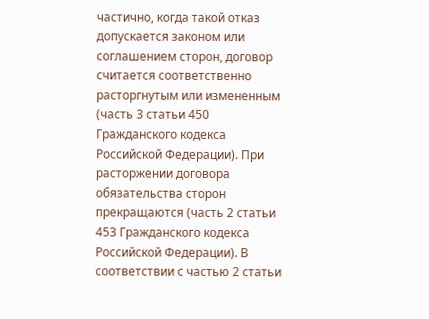частично, когда такой отказ допускается законом или соглашением сторон, договор считается соответственно расторгнутым или измененным (часть 3 статьи 450 Гражданского кодекса Российской Федерации). При расторжении договора обязательства сторон прекращаются (часть 2 статьи 453 Гражданского кодекса Российской Федерации). В соответствии с частью 2 статьи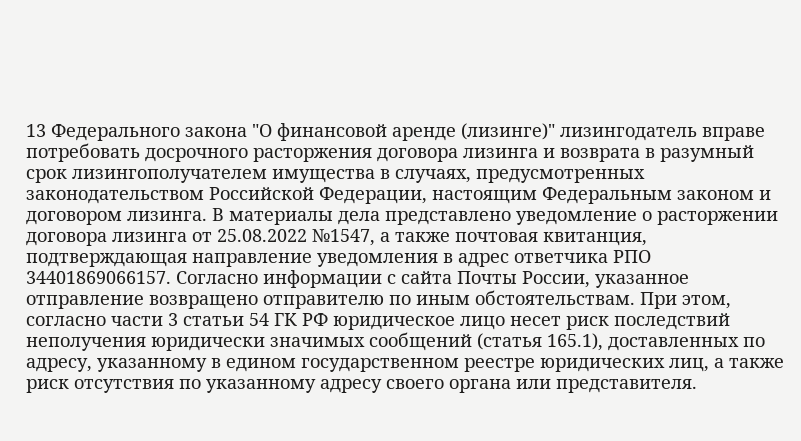13 Федерального закона "О финансовой аренде (лизинге)" лизингодатель вправе потребовать досрочного расторжения договора лизинга и возврата в разумный срок лизингополучателем имущества в случаях, предусмотренных законодательством Российской Федерации, настоящим Федеральным законом и договором лизинга. В материалы дела представлено уведомление о расторжении договора лизинга от 25.08.2022 №1547, а также почтовая квитанция, подтверждающая направление уведомления в адрес ответчика РПО 34401869066157. Согласно информации с сайта Почты России, указанное отправление возвращено отправителю по иным обстоятельствам. При этом, согласно части 3 статьи 54 ГК РФ юридическое лицо несет риск последствий неполучения юридически значимых сообщений (статья 165.1), доставленных по адресу, указанному в едином государственном реестре юридических лиц, а также риск отсутствия по указанному адресу своего органа или представителя.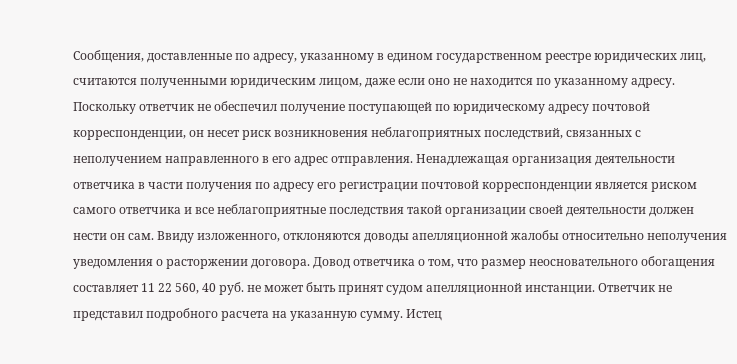Сообщения, доставленные по адресу, указанному в едином государственном реестре юридических лиц, считаются полученными юридическим лицом, даже если оно не находится по указанному адресу. Поскольку ответчик не обеспечил получение поступающей по юридическому адресу почтовой корреспонденции, он несет риск возникновения неблагоприятных последствий, связанных с неполучением направленного в его адрес отправления. Ненадлежащая организация деятельности ответчика в части получения по адресу его регистрации почтовой корреспонденции является риском самого ответчика и все неблагоприятные последствия такой организации своей деятельности должен нести он сам. Ввиду изложенного, отклоняются доводы апелляционной жалобы относительно неполучения уведомления о расторжении договора. Довод ответчика о том, что размер неосновательного обогащения составляет 11 22 560, 40 руб. не может быть принят судом апелляционной инстанции. Ответчик не представил подробного расчета на указанную сумму. Истец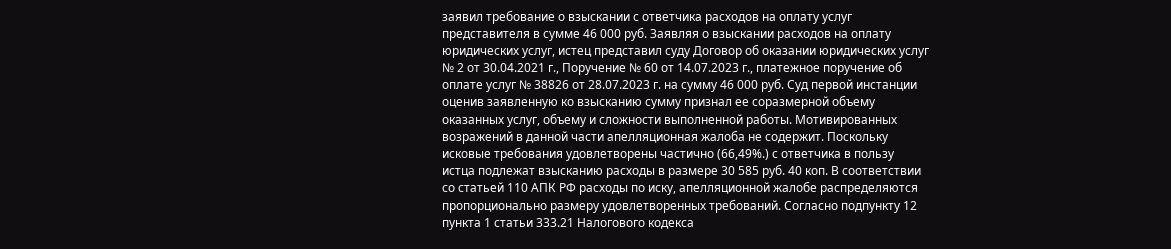заявил требование о взыскании с ответчика расходов на оплату услуг представителя в сумме 46 000 руб. Заявляя о взыскании расходов на оплату юридических услуг, истец представил суду Договор об оказании юридических услуг № 2 от 30.04.2021 г., Поручение № 60 от 14.07.2023 г., платежное поручение об оплате услуг № 38826 от 28.07.2023 г. на сумму 46 000 руб. Суд первой инстанции оценив заявленную ко взысканию сумму признал ее соразмерной объему оказанных услуг, объему и сложности выполненной работы. Мотивированных возражений в данной части апелляционная жалоба не содержит. Поскольку исковые требования удовлетворены частично (66,49%.) с ответчика в пользу истца подлежат взысканию расходы в размере 30 585 руб. 40 коп. В соответствии со статьей 110 АПК РФ расходы по иску, апелляционной жалобе распределяются пропорционально размеру удовлетворенных требований. Согласно подпункту 12 пункта 1 статьи 333.21 Налогового кодекса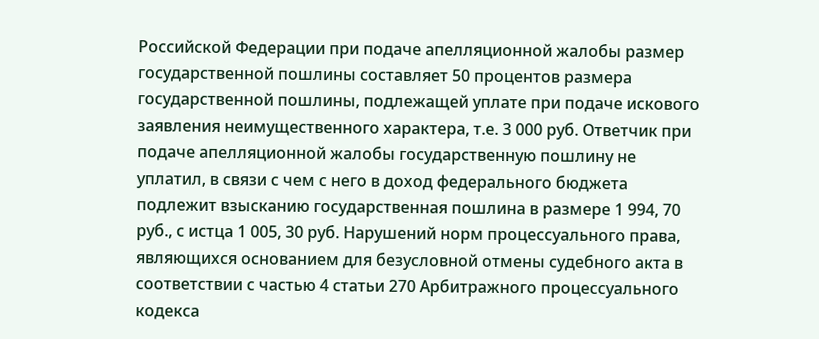Российской Федерации при подаче апелляционной жалобы размер государственной пошлины составляет 50 процентов размера государственной пошлины, подлежащей уплате при подаче искового заявления неимущественного характера, т.е. 3 000 руб. Ответчик при подаче апелляционной жалобы государственную пошлину не уплатил, в связи с чем с него в доход федерального бюджета подлежит взысканию государственная пошлина в размере 1 994, 70 руб., с истца 1 005, 30 руб. Нарушений норм процессуального права, являющихся основанием для безусловной отмены судебного акта в соответствии с частью 4 статьи 270 Арбитражного процессуального кодекса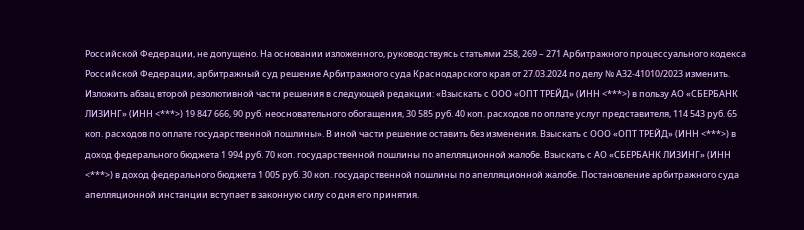Российской Федерации, не допущено. На основании изложенного, руководствуясь статьями 258, 269 – 271 Арбитражного процессуального кодекса Российской Федерации, арбитражный суд решение Арбитражного суда Краснодарского края от 27.03.2024 по делу № А32-41010/2023 изменить. Изложить абзац второй резолютивной части решения в следующей редакции: «Взыскать с ООО «ОПТ ТРЕЙД» (ИНН <***>) в пользу АО «СБЕРБАНК ЛИЗИНГ» (ИНН <***>) 19 847 666, 90 руб. неосновательного обогащения, 30 585 руб. 40 коп. расходов по оплате услуг представителя, 114 543 руб. 65 коп. расходов по оплате государственной пошлины». В иной части решение оставить без изменения. Взыскать с ООО «ОПТ ТРЕЙД» (ИНН <***>) в доход федерального бюджета 1 994 руб. 70 коп. государственной пошлины по апелляционной жалобе. Взыскать с АО «СБЕРБАНК ЛИЗИНГ» (ИНН <***>) в доход федерального бюджета 1 005 руб. 30 коп. государственной пошлины по апелляционной жалобе. Постановление арбитражного суда апелляционной инстанции вступает в законную силу со дня его принятия.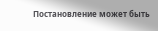Постановление может быть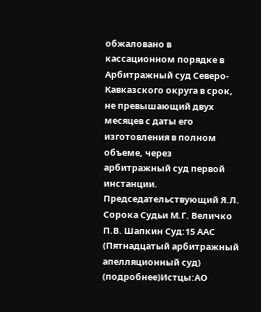обжаловано в кассационном порядке в Арбитражный суд Северо-Кавказского округа в срок, не превышающий двух месяцев с даты его изготовления в полном объеме, через арбитражный суд первой инстанции. Председательствующий Я.Л. Сорока Судьи М.Г. Величко П.В. Шапкин Суд:15 ААС (Пятнадцатый арбитражный апелляционный суд) (подробнее)Истцы:АО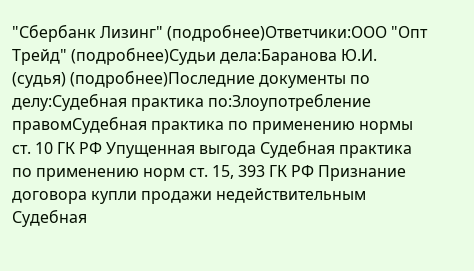"Сбербанк Лизинг" (подробнее)Ответчики:ООО "Опт Трейд" (подробнее)Судьи дела:Баранова Ю.И. (судья) (подробнее)Последние документы по делу:Судебная практика по:Злоупотребление правомСудебная практика по применению нормы ст. 10 ГК РФ Упущенная выгода Судебная практика по применению норм ст. 15, 393 ГК РФ Признание договора купли продажи недействительным Судебная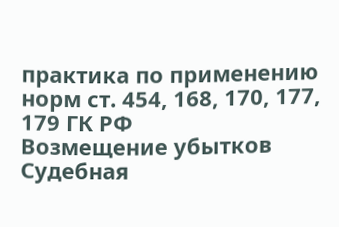практика по применению норм ст. 454, 168, 170, 177, 179 ГК РФ
Возмещение убытков Судебная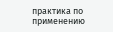практика по применению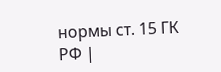нормы ст. 15 ГК РФ |